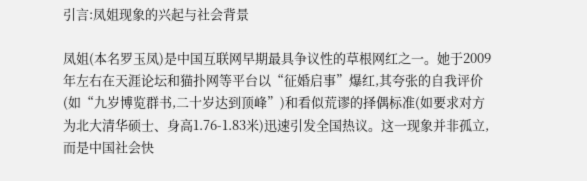引言:凤姐现象的兴起与社会背景

凤姐(本名罗玉凤)是中国互联网早期最具争议性的草根网红之一。她于2009年左右在天涯论坛和猫扑网等平台以“征婚启事”爆红,其夸张的自我评价(如“九岁博览群书,二十岁达到顶峰”)和看似荒谬的择偶标准(如要求对方为北大清华硕士、身高1.76-1.83米)迅速引发全国热议。这一现象并非孤立,而是中国社会快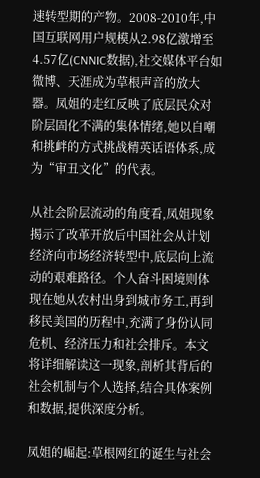速转型期的产物。2008-2010年,中国互联网用户规模从2.98亿激增至4.57亿(CNNIC数据),社交媒体平台如微博、天涯成为草根声音的放大器。凤姐的走红反映了底层民众对阶层固化不满的集体情绪,她以自嘲和挑衅的方式挑战精英话语体系,成为“审丑文化”的代表。

从社会阶层流动的角度看,凤姐现象揭示了改革开放后中国社会从计划经济向市场经济转型中,底层向上流动的艰难路径。个人奋斗困境则体现在她从农村出身到城市务工,再到移民美国的历程中,充满了身份认同危机、经济压力和社会排斥。本文将详细解读这一现象,剖析其背后的社会机制与个人选择,结合具体案例和数据,提供深度分析。

凤姐的崛起:草根网红的诞生与社会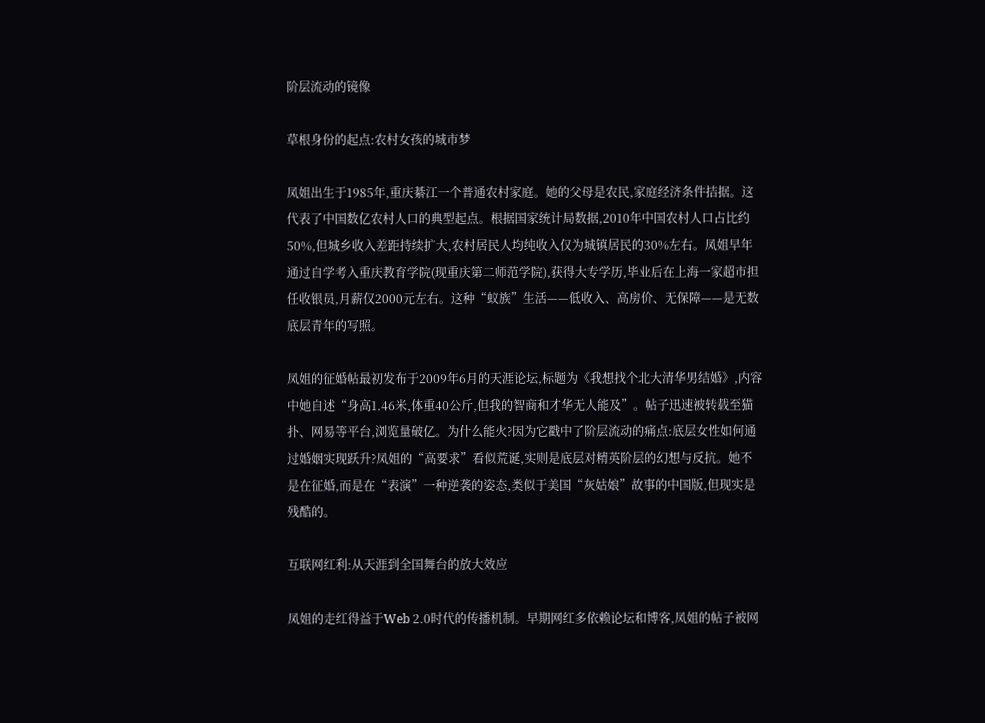阶层流动的镜像

草根身份的起点:农村女孩的城市梦

凤姐出生于1985年,重庆綦江一个普通农村家庭。她的父母是农民,家庭经济条件拮据。这代表了中国数亿农村人口的典型起点。根据国家统计局数据,2010年中国农村人口占比约50%,但城乡收入差距持续扩大,农村居民人均纯收入仅为城镇居民的30%左右。凤姐早年通过自学考入重庆教育学院(现重庆第二师范学院),获得大专学历,毕业后在上海一家超市担任收银员,月薪仅2000元左右。这种“蚁族”生活——低收入、高房价、无保障——是无数底层青年的写照。

凤姐的征婚帖最初发布于2009年6月的天涯论坛,标题为《我想找个北大清华男结婚》,内容中她自述“身高1.46米,体重40公斤,但我的智商和才华无人能及”。帖子迅速被转载至猫扑、网易等平台,浏览量破亿。为什么能火?因为它戳中了阶层流动的痛点:底层女性如何通过婚姻实现跃升?凤姐的“高要求”看似荒诞,实则是底层对精英阶层的幻想与反抗。她不是在征婚,而是在“表演”一种逆袭的姿态,类似于美国“灰姑娘”故事的中国版,但现实是残酷的。

互联网红利:从天涯到全国舞台的放大效应

凤姐的走红得益于Web 2.0时代的传播机制。早期网红多依赖论坛和博客,凤姐的帖子被网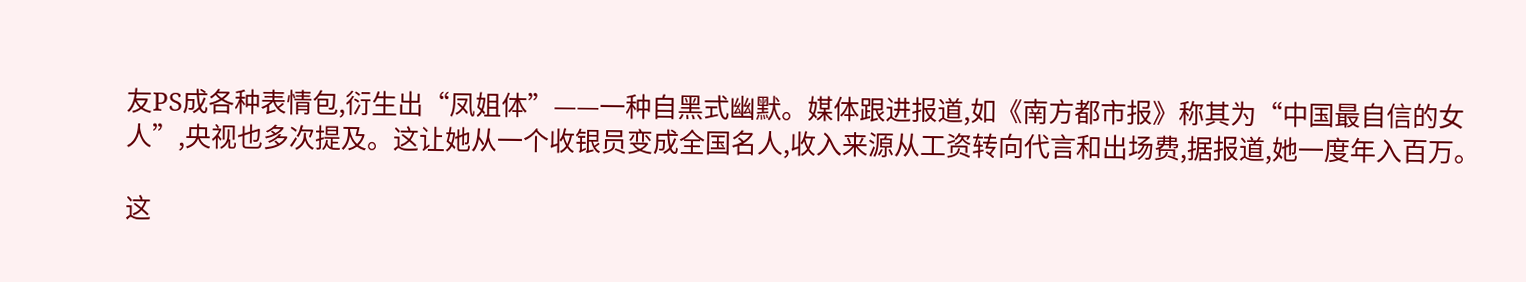友PS成各种表情包,衍生出“凤姐体”——一种自黑式幽默。媒体跟进报道,如《南方都市报》称其为“中国最自信的女人”,央视也多次提及。这让她从一个收银员变成全国名人,收入来源从工资转向代言和出场费,据报道,她一度年入百万。

这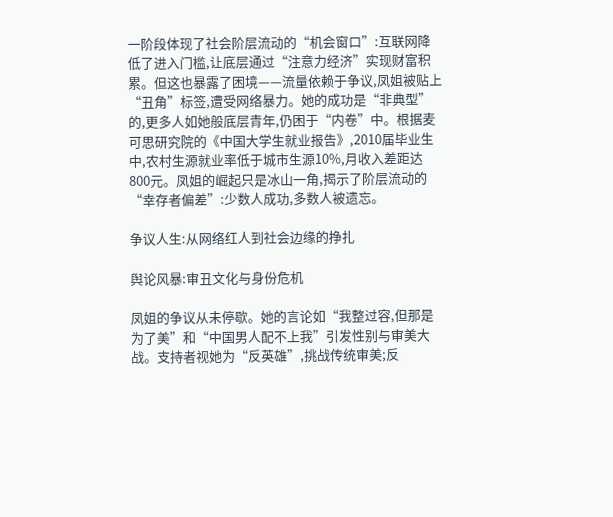一阶段体现了社会阶层流动的“机会窗口”:互联网降低了进入门槛,让底层通过“注意力经济”实现财富积累。但这也暴露了困境——流量依赖于争议,凤姐被贴上“丑角”标签,遭受网络暴力。她的成功是“非典型”的,更多人如她般底层青年,仍困于“内卷”中。根据麦可思研究院的《中国大学生就业报告》,2010届毕业生中,农村生源就业率低于城市生源10%,月收入差距达800元。凤姐的崛起只是冰山一角,揭示了阶层流动的“幸存者偏差”:少数人成功,多数人被遗忘。

争议人生:从网络红人到社会边缘的挣扎

舆论风暴:审丑文化与身份危机

凤姐的争议从未停歇。她的言论如“我整过容,但那是为了美”和“中国男人配不上我”引发性别与审美大战。支持者视她为“反英雄”,挑战传统审美;反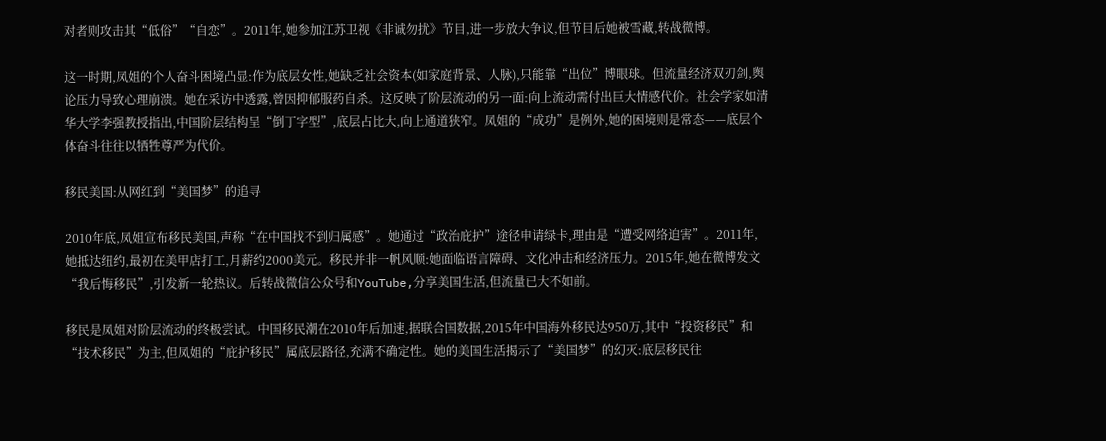对者则攻击其“低俗”“自恋”。2011年,她参加江苏卫视《非诚勿扰》节目,进一步放大争议,但节目后她被雪藏,转战微博。

这一时期,凤姐的个人奋斗困境凸显:作为底层女性,她缺乏社会资本(如家庭背景、人脉),只能靠“出位”博眼球。但流量经济双刃剑,舆论压力导致心理崩溃。她在采访中透露,曾因抑郁服药自杀。这反映了阶层流动的另一面:向上流动需付出巨大情感代价。社会学家如清华大学李强教授指出,中国阶层结构呈“倒丁字型”,底层占比大,向上通道狭窄。凤姐的“成功”是例外,她的困境则是常态——底层个体奋斗往往以牺牲尊严为代价。

移民美国:从网红到“美国梦”的追寻

2010年底,凤姐宣布移民美国,声称“在中国找不到归属感”。她通过“政治庇护”途径申请绿卡,理由是“遭受网络迫害”。2011年,她抵达纽约,最初在美甲店打工,月薪约2000美元。移民并非一帆风顺:她面临语言障碍、文化冲击和经济压力。2015年,她在微博发文“我后悔移民”,引发新一轮热议。后转战微信公众号和YouTube,分享美国生活,但流量已大不如前。

移民是凤姐对阶层流动的终极尝试。中国移民潮在2010年后加速,据联合国数据,2015年中国海外移民达950万,其中“投资移民”和“技术移民”为主,但凤姐的“庇护移民”属底层路径,充满不确定性。她的美国生活揭示了“美国梦”的幻灭:底层移民往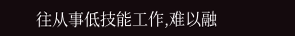往从事低技能工作,难以融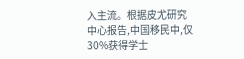入主流。根据皮尤研究中心报告,中国移民中,仅30%获得学士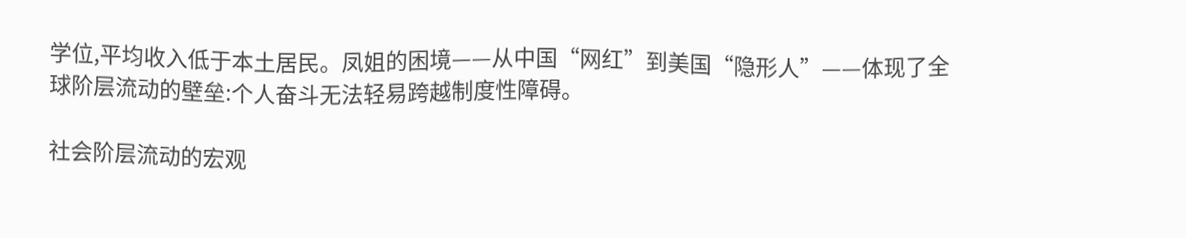学位,平均收入低于本土居民。凤姐的困境——从中国“网红”到美国“隐形人”——体现了全球阶层流动的壁垒:个人奋斗无法轻易跨越制度性障碍。

社会阶层流动的宏观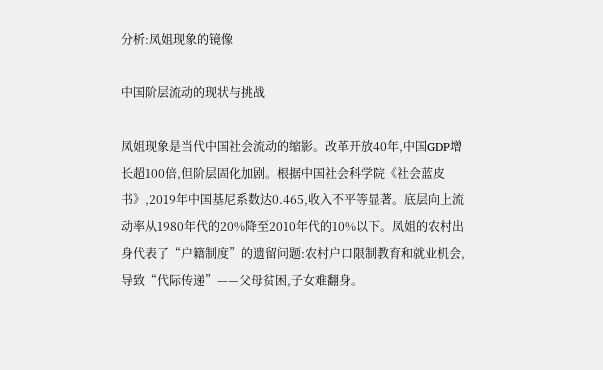分析:凤姐现象的镜像

中国阶层流动的现状与挑战

凤姐现象是当代中国社会流动的缩影。改革开放40年,中国GDP增长超100倍,但阶层固化加剧。根据中国社会科学院《社会蓝皮书》,2019年中国基尼系数达0.465,收入不平等显著。底层向上流动率从1980年代的20%降至2010年代的10%以下。凤姐的农村出身代表了“户籍制度”的遗留问题:农村户口限制教育和就业机会,导致“代际传递”——父母贫困,子女难翻身。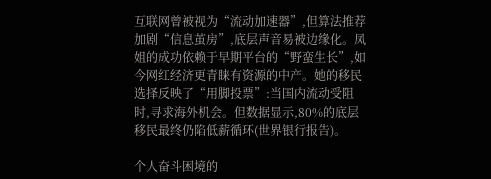互联网曾被视为“流动加速器”,但算法推荐加剧“信息茧房”,底层声音易被边缘化。凤姐的成功依赖于早期平台的“野蛮生长”,如今网红经济更青睐有资源的中产。她的移民选择反映了“用脚投票”:当国内流动受阻时,寻求海外机会。但数据显示,80%的底层移民最终仍陷低薪循环(世界银行报告)。

个人奋斗困境的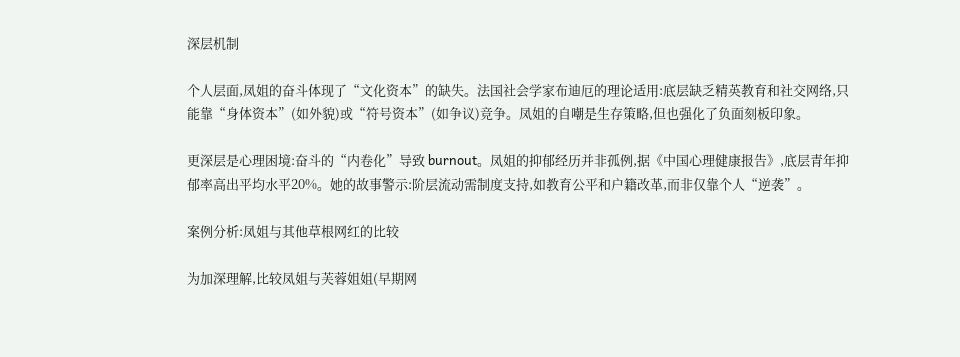深层机制

个人层面,凤姐的奋斗体现了“文化资本”的缺失。法国社会学家布迪厄的理论适用:底层缺乏精英教育和社交网络,只能靠“身体资本”(如外貌)或“符号资本”(如争议)竞争。凤姐的自嘲是生存策略,但也强化了负面刻板印象。

更深层是心理困境:奋斗的“内卷化”导致 burnout。凤姐的抑郁经历并非孤例,据《中国心理健康报告》,底层青年抑郁率高出平均水平20%。她的故事警示:阶层流动需制度支持,如教育公平和户籍改革,而非仅靠个人“逆袭”。

案例分析:凤姐与其他草根网红的比较

为加深理解,比较凤姐与芙蓉姐姐(早期网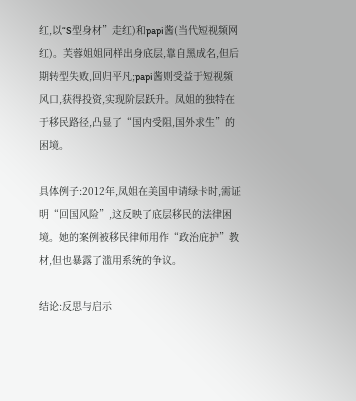红,以“S型身材”走红)和papi酱(当代短视频网红)。芙蓉姐姐同样出身底层,靠自黑成名,但后期转型失败,回归平凡;papi酱则受益于短视频风口,获得投资,实现阶层跃升。凤姐的独特在于移民路径,凸显了“国内受阻,国外求生”的困境。

具体例子:2012年,凤姐在美国申请绿卡时,需证明“回国风险”,这反映了底层移民的法律困境。她的案例被移民律师用作“政治庇护”教材,但也暴露了滥用系统的争议。

结论:反思与启示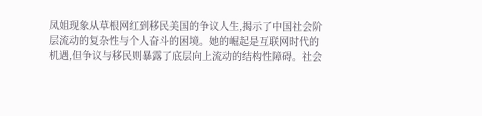凤姐现象从草根网红到移民美国的争议人生,揭示了中国社会阶层流动的复杂性与个人奋斗的困境。她的崛起是互联网时代的机遇,但争议与移民则暴露了底层向上流动的结构性障碍。社会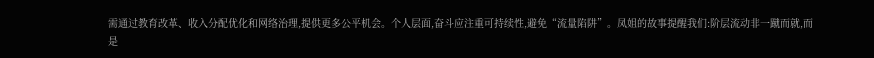需通过教育改革、收入分配优化和网络治理,提供更多公平机会。个人层面,奋斗应注重可持续性,避免“流量陷阱”。凤姐的故事提醒我们:阶层流动非一蹴而就,而是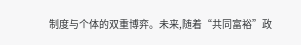制度与个体的双重博弈。未来,随着“共同富裕”政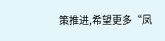策推进,希望更多“凤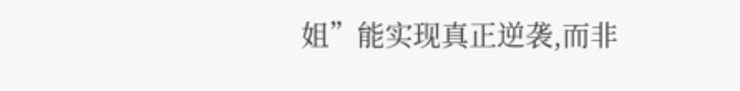姐”能实现真正逆袭,而非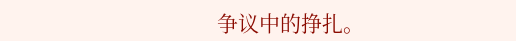争议中的挣扎。